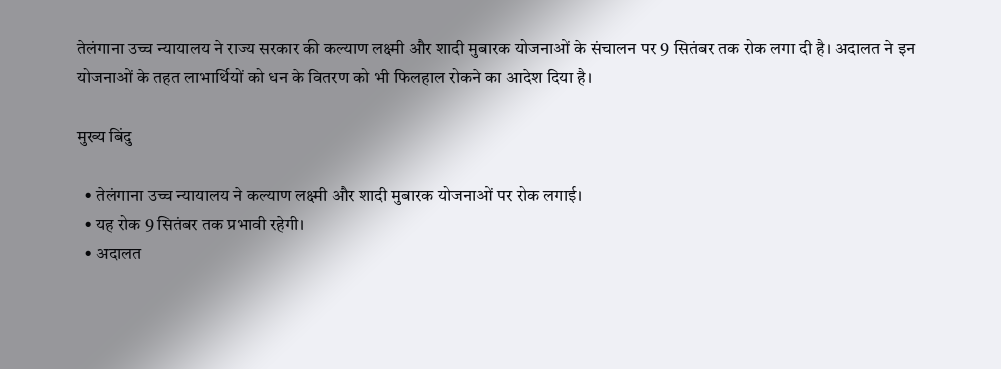तेलंगाना उच्च न्यायालय ने राज्य सरकार की कल्याण लक्ष्मी और शादी मुबारक योजनाओं के संचालन पर 9 सितंबर तक रोक लगा दी है। अदालत ने इन योजनाओं के तहत लाभार्थियों को धन के वितरण को भी फिलहाल रोकने का आदेश दिया है।

मुख्य बिंदु

  • तेलंगाना उच्च न्यायालय ने कल्याण लक्ष्मी और शादी मुबारक योजनाओं पर रोक लगाई।
  • यह रोक 9 सितंबर तक प्रभावी रहेगी।
  • अदालत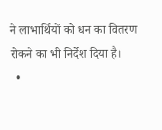ने लाभार्थियों को धन का वितरण रोकने का भी निर्देश दिया है।
  •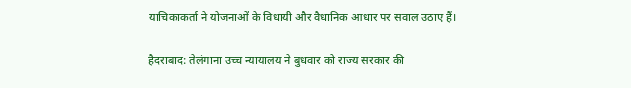याचिकाकर्ता ने योजनाओं के विधायी और वैधानिक आधार पर सवाल उठाए हैं।

हैदराबाद: तेलंगाना उच्च न्यायालय ने बुधवार को राज्य सरकार की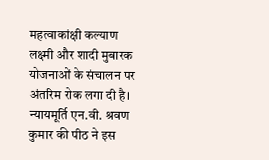महत्वाकांक्षी कल्याण लक्ष्मी और शादी मुबारक योजनाओं के संचालन पर अंतरिम रोक लगा दी है। न्यायमूर्ति एन.वी. श्रवण कुमार की पीठ ने इस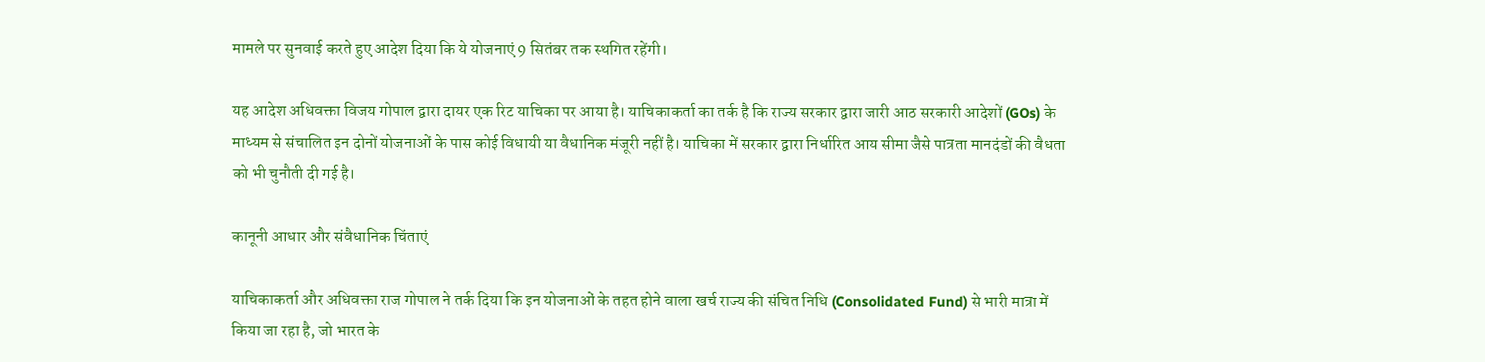मामले पर सुनवाई करते हुए आदेश दिया कि ये योजनाएं 9 सितंबर तक स्थगित रहेंगी।

यह आदेश अधिवक्ता विजय गोपाल द्वारा दायर एक रिट याचिका पर आया है। याचिकाकर्ता का तर्क है कि राज्य सरकार द्वारा जारी आठ सरकारी आदेशों (GOs) के माध्यम से संचालित इन दोनों योजनाओं के पास कोई विधायी या वैधानिक मंजूरी नहीं है। याचिका में सरकार द्वारा निर्धारित आय सीमा जैसे पात्रता मानदंडों की वैधता को भी चुनौती दी गई है।

कानूनी आधार और संवैधानिक चिंताएं

याचिकाकर्ता और अधिवक्ता राज गोपाल ने तर्क दिया कि इन योजनाओं के तहत होने वाला खर्च राज्य की संचित निधि (Consolidated Fund) से भारी मात्रा में किया जा रहा है, जो भारत के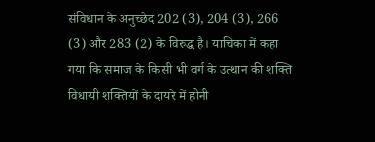संविधान के अनुच्छेद 202 (3), 204 (3), 266 (3) और 283 (2) के विरुद्ध है। याचिका में कहा गया कि समाज के किसी भी वर्ग के उत्थान की शक्ति विधायी शक्तियों के दायरे में होनी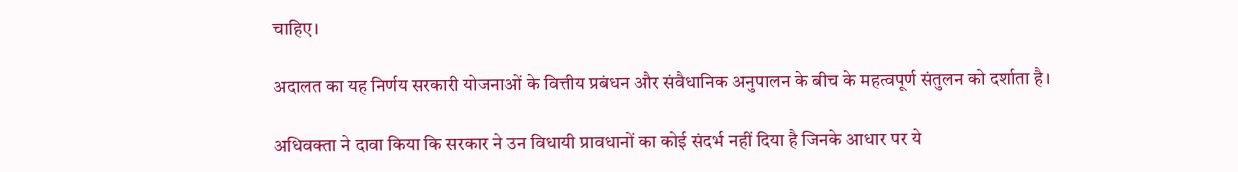चाहिए।

अदालत का यह निर्णय सरकारी योजनाओं के वित्तीय प्रबंधन और संवैधानिक अनुपालन के बीच के महत्वपूर्ण संतुलन को दर्शाता है।

अधिवक्ता ने दावा किया कि सरकार ने उन विधायी प्रावधानों का कोई संदर्भ नहीं दिया है जिनके आधार पर ये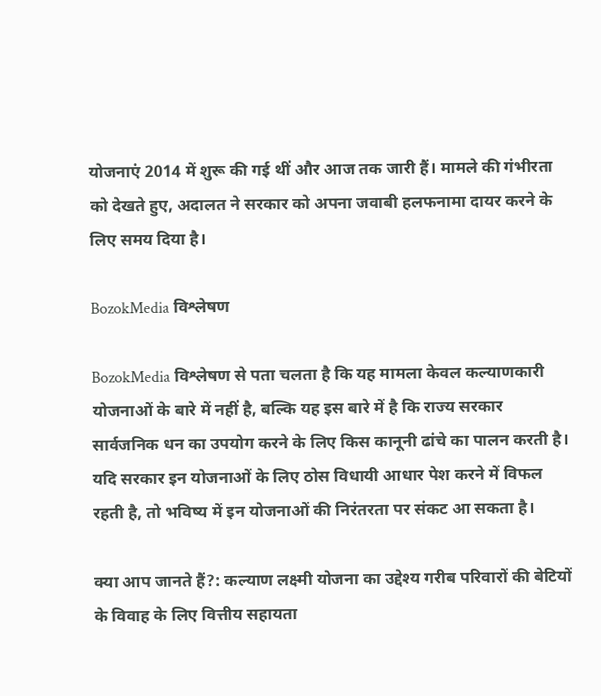योजनाएं 2014 में शुरू की गई थीं और आज तक जारी हैं। मामले की गंभीरता को देखते हुए, अदालत ने सरकार को अपना जवाबी हलफनामा दायर करने के लिए समय दिया है।

BozokMedia विश्लेषण

BozokMedia विश्लेषण से पता चलता है कि यह मामला केवल कल्याणकारी योजनाओं के बारे में नहीं है, बल्कि यह इस बारे में है कि राज्य सरकार सार्वजनिक धन का उपयोग करने के लिए किस कानूनी ढांचे का पालन करती है। यदि सरकार इन योजनाओं के लिए ठोस विधायी आधार पेश करने में विफल रहती है, तो भविष्य में इन योजनाओं की निरंतरता पर संकट आ सकता है।

क्या आप जानते हैं?: कल्याण लक्ष्मी योजना का उद्देश्य गरीब परिवारों की बेटियों के विवाह के लिए वित्तीय सहायता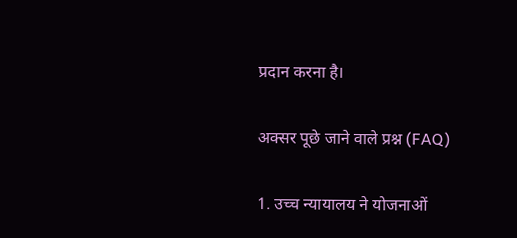प्रदान करना है।

अक्सर पूछे जाने वाले प्रश्न (FAQ)

1. उच्च न्यायालय ने योजनाओं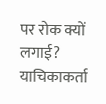पर रोक क्यों लगाई?
याचिकाकर्ता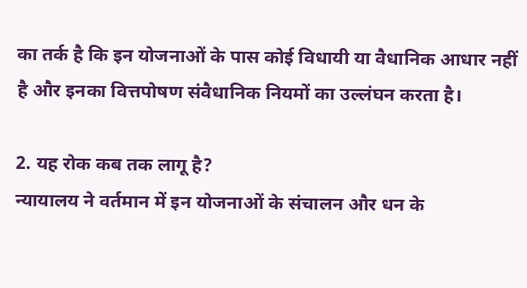का तर्क है कि इन योजनाओं के पास कोई विधायी या वैधानिक आधार नहीं है और इनका वित्तपोषण संवैधानिक नियमों का उल्लंघन करता है।

2. यह रोक कब तक लागू है?
न्यायालय ने वर्तमान में इन योजनाओं के संचालन और धन के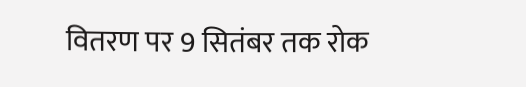वितरण पर 9 सितंबर तक रोक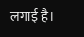लगाई है।